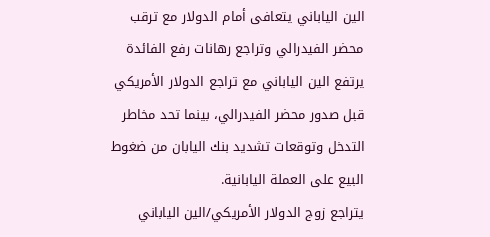الين الياباني يتعافى أمام الدولار مع ترقب محضر الفيدرالي وتراجع رهانات رفع الفائدة
يرتفع الين الياباني مع تراجع الدولار الأمريكي قبل صدور محضر الفيدرالي، بينما تحد مخاطر التدخل وتوقعات تشديد بنك اليابان من ضغوط البيع على العملة اليابانية.
يتراجع زوج الدولار الأمريكي/الين الياباني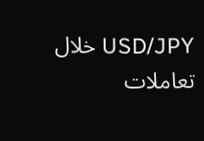USD/JPY خلال تعاملات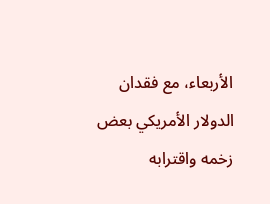الأربعاء، مع فقدان الدولار الأمريكي بعض زخمه واقترابه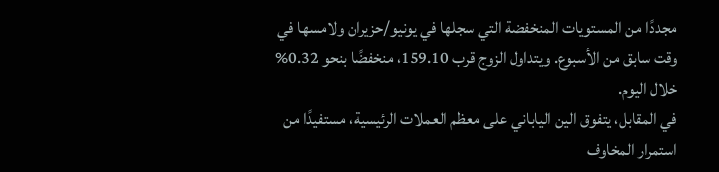مجددًا من المستويات المنخفضة التي سجلها في يونيو/حزيران ولامسها في وقت سابق من الأسبوع. ويتداول الزوج قرب 159.10، منخفضًا بنحو 0.32% خلال اليوم.
في المقابل، يتفوق الين الياباني على معظم العملات الرئيسية، مستفيدًا من استمرار المخاوف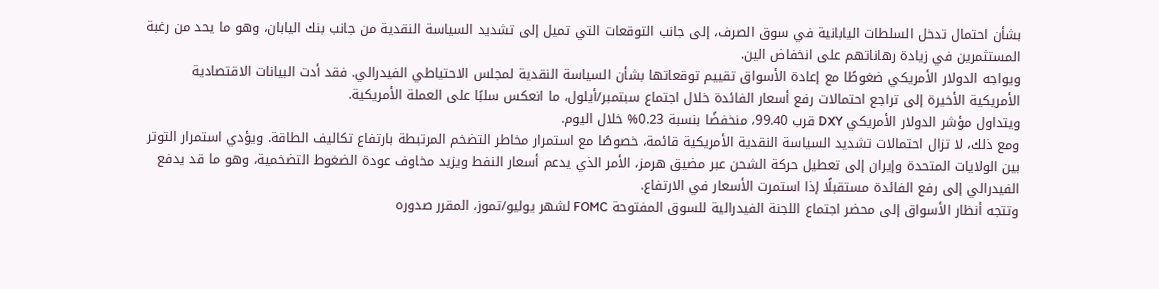بشأن احتمال تدخل السلطات اليابانية في سوق الصرف، إلى جانب التوقعات التي تميل إلى تشديد السياسة النقدية من جانب بنك اليابان، وهو ما يحد من رغبة المستثمرين في زيادة رهاناتهم على انخفاض الين.
ويواجه الدولار الأمريكي ضغوطًا مع إعادة الأسواق تقييم توقعاتها بشأن السياسة النقدية لمجلس الاحتياطي الفيدرالي. فقد أدت البيانات الاقتصادية الأمريكية الأخيرة إلى تراجع احتمالات رفع أسعار الفائدة خلال اجتماع سبتمبر/أيلول، ما انعكس سلبًا على العملة الأمريكية.
ويتداول مؤشر الدولار الأمريكي DXY قرب 99.40، منخفضًا بنسبة 0.23% خلال اليوم.
ومع ذلك، لا تزال احتمالات تشديد السياسة النقدية الأمريكية قائمة، خصوصًا مع استمرار مخاطر التضخم المرتبطة بارتفاع تكاليف الطاقة. ويؤدي استمرار التوتر بين الولايات المتحدة وإيران إلى تعطيل حركة الشحن عبر مضيق هرمز، الأمر الذي يدعم أسعار النفط ويزيد مخاوف عودة الضغوط التضخمية، وهو ما قد يدفع الفيدرالي إلى رفع الفائدة مستقبلًا إذا استمرت الأسعار في الارتفاع.
وتتجه أنظار الأسواق إلى محضر اجتماع اللجنة الفيدرالية للسوق المفتوحة FOMC لشهر يوليو/تموز، المقرر صدوره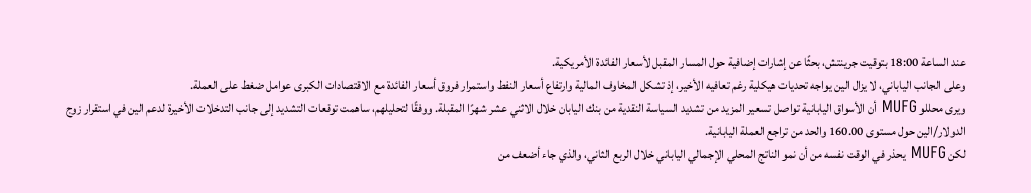عند الساعة 18:00 بتوقيت جرينتش، بحثًا عن إشارات إضافية حول المسار المقبل لأسعار الفائدة الأمريكية.
وعلى الجانب الياباني، لا يزال الين يواجه تحديات هيكلية رغم تعافيه الأخير، إذ تشكل المخاوف المالية وارتفاع أسعار النفط واستمرار فروق أسعار الفائدة مع الاقتصادات الكبرى عوامل ضغط على العملة.
ويرى محللو MUFG أن الأسواق اليابانية تواصل تسعير المزيد من تشديد السياسة النقدية من بنك اليابان خلال الاثني عشر شهرًا المقبلة. ووفقًا لتحليلهم، ساهمت توقعات التشديد إلى جانب التدخلات الأخيرة لدعم الين في استقرار زوج الدولار/الين حول مستوى 160.00 والحد من تراجع العملة اليابانية.
لكن MUFG يحذر في الوقت نفسه من أن نمو الناتج المحلي الإجمالي الياباني خلال الربع الثاني، والذي جاء أضعف من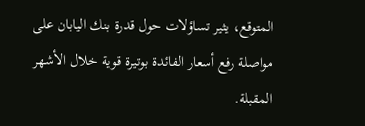المتوقع، يثير تساؤلات حول قدرة بنك اليابان على مواصلة رفع أسعار الفائدة بوتيرة قوية خلال الأشهر المقبلة.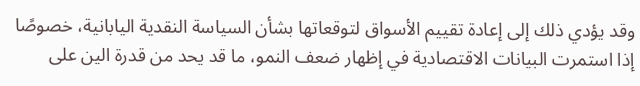وقد يؤدي ذلك إلى إعادة تقييم الأسواق لتوقعاتها بشأن السياسة النقدية اليابانية، خصوصًا إذا استمرت البيانات الاقتصادية في إظهار ضعف النمو، ما قد يحد من قدرة الين على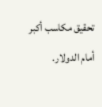تحقيق مكاسب أكبر أمام الدولار.